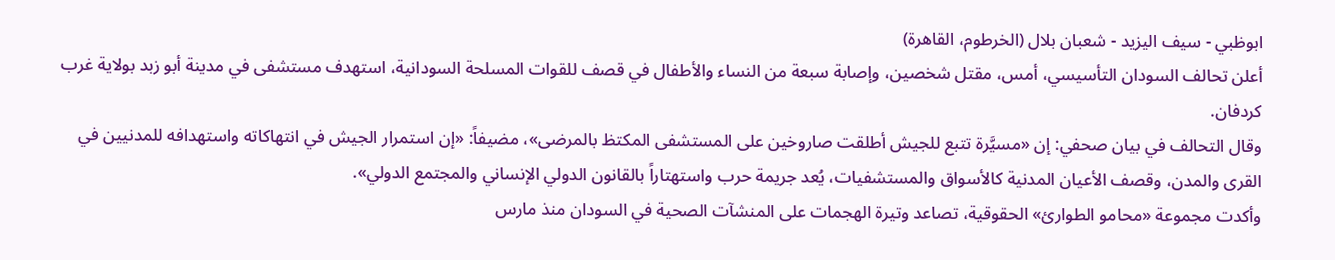ابوظبي - سيف اليزيد - شعبان بلال (الخرطوم، القاهرة)
أعلن تحالف السودان التأسيسي، أمس، مقتل شخصين، وإصابة سبعة من النساء والأطفال في قصف للقوات المسلحة السودانية، استهدف مستشفى في مدينة أبو زبد بولاية غرب كردفان.
وقال التحالف في بيان صحفي: إن «مسيَّرة تتبع للجيش أطلقت صاروخين على المستشفى المكتظ بالمرضى»، مضيفاً: «إن استمرار الجيش في انتهاكاته واستهدافه للمدنيين في القرى والمدن، وقصف الأعيان المدنية كالأسواق والمستشفيات، يُعد جريمة حرب واستهتاراً بالقانون الدولي الإنساني والمجتمع الدولي».
وأكدت مجموعة «محامو الطوارئ» الحقوقية، تصاعد وتيرة الهجمات على المنشآت الصحية في السودان منذ مارس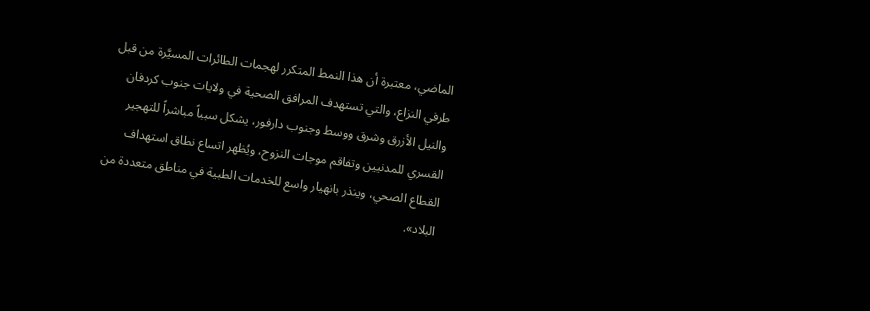الماضي، معتبرة أن هذا النمط المتكرر لهجمات الطائرات المسيَّرة من قبل طرفي النزاع، والتي تستهدف المرافق الصحية في ولايات جنوب كردفان والنيل الأزرق وشرق ووسط وجنوب دارفور، يشكل سبباً مباشراً للتهجير القسري للمدنيين وتفاقم موجات النزوح، ويُظهر اتساع نطاق استهداف القطاع الصحي، وينذر بانهيار واسع للخدمات الطبية في مناطق متعددة من البلاد».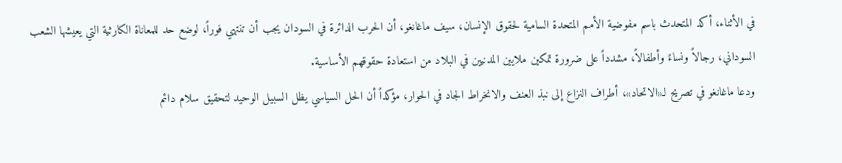في الأثناء، أكد المتحدث باسم مفوضية الأمم المتحدة السامية لحقوق الإنسان، سيف ماغانغو، أن الحرب الدائرة في السودان يجب أن تنتهي فوراً، لوضع حد للمعاناة الكارثية التي يعيشها الشعب السوداني، رجالاً ونساءً وأطفالاً، مشدداً على ضرورة تمكين ملايين المدنيين في البلاد من استعادة حقوقهم الأساسية.
ودعا ماغانغو في تصريح لـ«الاتحاد»، أطراف النزاع إلى نبذ العنف والانخراط الجاد في الحوار، مؤكداً أن الحل السياسي يظل السبيل الوحيد لتحقيق سلام دائم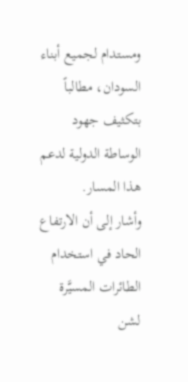ومستدام لجميع أبناء السودان، مطالباً بتكثيف جهود الوساطة الدولية لدعم هذا المسار.
وأشار إلى أن الارتفاع الحاد في استخدام الطائرات المسيَّرة لشن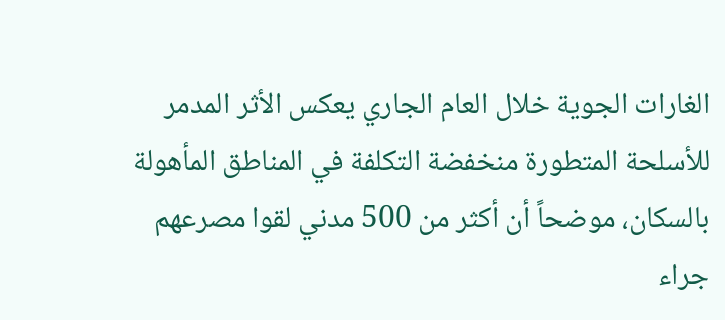الغارات الجوية خلال العام الجاري يعكس الأثر المدمر للأسلحة المتطورة منخفضة التكلفة في المناطق المأهولة بالسكان، موضحاً أن أكثر من 500 مدني لقوا مصرعهم جراء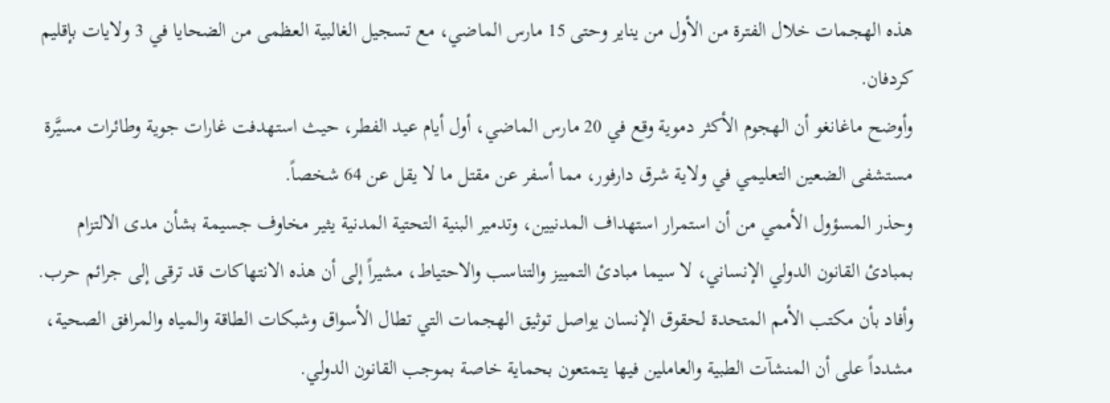هذه الهجمات خلال الفترة من الأول من يناير وحتى 15 مارس الماضي، مع تسجيل الغالبية العظمى من الضحايا في 3 ولايات بإقليم كردفان.
وأوضح ماغانغو أن الهجوم الأكثر دموية وقع في 20 مارس الماضي، أول أيام عيد الفطر، حيث استهدفت غارات جوية وطائرات مسيَّرة مستشفى الضعين التعليمي في ولاية شرق دارفور، مما أسفر عن مقتل ما لا يقل عن 64 شخصاً.
وحذر المسؤول الأممي من أن استمرار استهداف المدنيين، وتدمير البنية التحتية المدنية يثير مخاوف جسيمة بشأن مدى الالتزام بمبادئ القانون الدولي الإنساني، لا سيما مبادئ التمييز والتناسب والاحتياط، مشيراً إلى أن هذه الانتهاكات قد ترقى إلى جرائم حرب.
وأفاد بأن مكتب الأمم المتحدة لحقوق الإنسان يواصل توثيق الهجمات التي تطال الأسواق وشبكات الطاقة والمياه والمرافق الصحية، مشدداً على أن المنشآت الطبية والعاملين فيها يتمتعون بحماية خاصة بموجب القانون الدولي.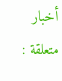أخبار متعلقة :